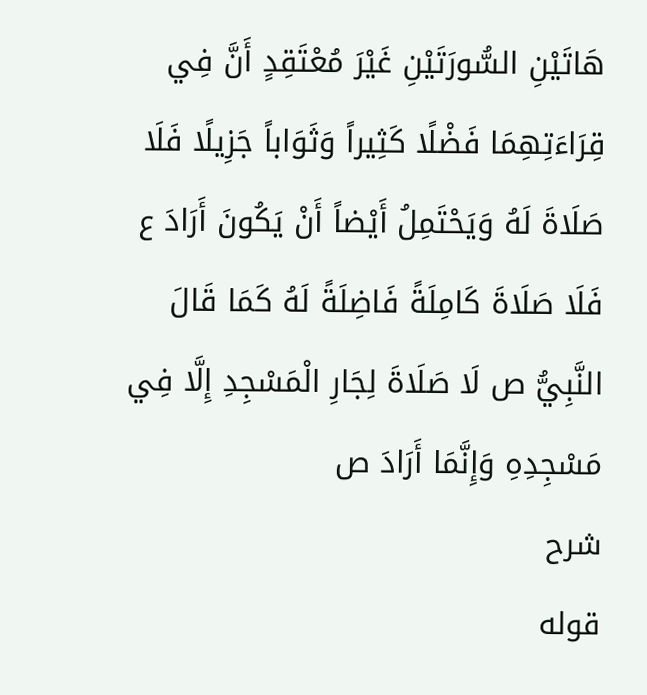هَاتَيْنِ السُّورَتَيْنِ غَيْرَ مُعْتَقِدٍ أَنَّ فِي قِرَاءَتِهِمَا فَضْلًا كَثِيراً وَثَوَاباً جَزِيلًا فَلَا صَلَاةَ لَهُ وَيَحْتَمِلُ أَيْضاً أَنْ يَكُونَ أَرَادَ ع فَلَا صَلَاةَ كَامِلَةً فَاضِلَةً لَهُ كَمَا قَالَ النَّبِيُّ ص لَا صَلَاةَ لِجَارِ الْمَسْجِدِ إِلَّا فِي مَسْجِدِهِ وَإِنَّمَا أَرَادَ ص
شرح
قوله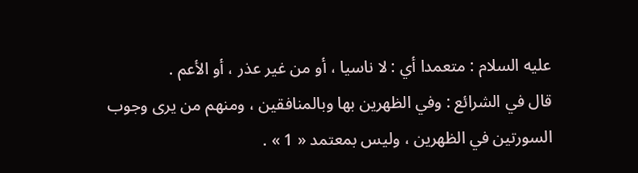عليه السلام : متعمدا أي : لا ناسيا ، أو من غير عذر ، أو الأعم .
قال في الشرائع : وفي الظهرين بها وبالمنافقين ، ومنهم من يرى وجوب السورتين في الظهرين ، وليس بمعتمد « 1 » .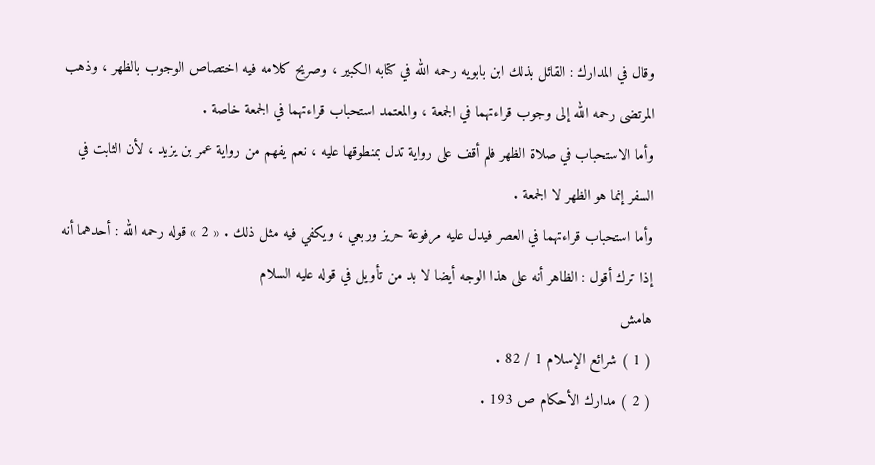وقال في المدارك : القائل بذلك ابن بابويه رحمه الله في كتابه الكبير ، وصريح كلامه فيه اختصاص الوجوب بالظهر ، وذهب المرتضى رحمه الله إلى وجوب قراءتهما في الجمعة ، والمعتمد استحباب قراءتهما في الجمعة خاصة .
وأما الاستحباب في صلاة الظهر فلم أقف على رواية تدل بمنطوقها عليه ، نعم يفهم من رواية عمر بن يزيد ، لأن الثابت في السفر إنما هو الظهر لا الجمعة .
وأما استحباب قراءتهما في العصر فيدل عليه مرفوعة حريز وربعي ، ويكفي فيه مثل ذلك . « 2 » قوله رحمه الله : أحدهما أنه إذا ترك أقول : الظاهر أنه على هذا الوجه أيضا لا بد من تأويل في قوله عليه السلام
هامش
( 1 ) شرائع الإسلام 1 / 82 .
( 2 ) مدارك الأحكام ص 193 .